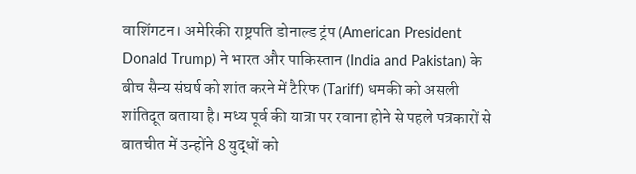वाशिंगटन। अमेरिकी राष्ट्रपति डोनाल्ड ट्रंप (American President Donald Trump) ने भारत और पाकिस्तान (India and Pakistan) के बीच सैन्य संघर्ष को शांत करने में टैरिफ (Tariff) धमकी को असली शांतिदूत बताया है। मध्य पूर्व की यात्रा पर रवाना होने से पहले पत्रकारों से बातचीत में उन्होंने 8 युद्धों को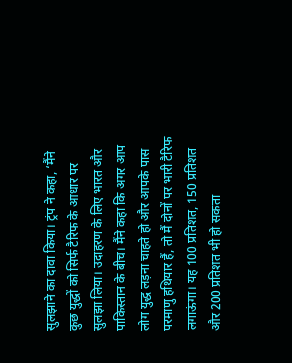सुलझाने का दावा किया। ट्रंप ने कहा, ‘मैंने कुछ युद्धों को सिर्फ टैरिफ के आधार पर सुलझा लिया। उदाहरण के लिए भारत और पाकिस्तान के बीच। मैंने कहा कि अगर आप लोग युद्ध लड़ना चाहते हो और आपके पास परमाणु हथियार हैं, तो मैं दोनों पर भारी टैरिफ लगाऊंगा। यह 100 प्रतिशत, 150 प्रतिशत और 200 प्रतिशत भी हो सकता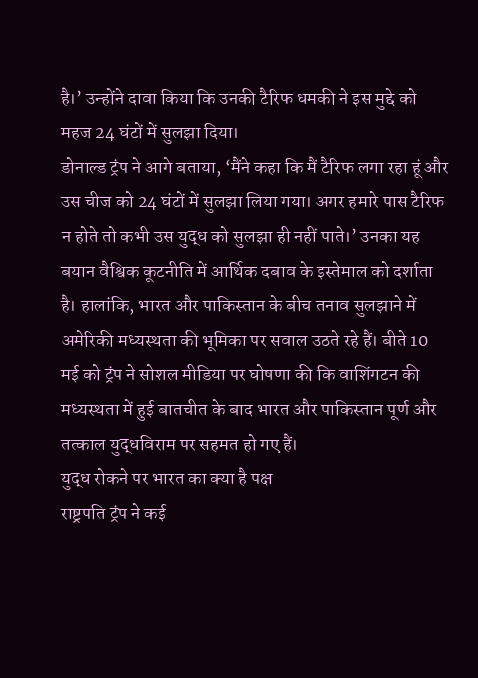है।’ उन्होंने दावा किया कि उनकी टैरिफ धमकी ने इस मुद्दे को महज 24 घंटों में सुलझा दिया।
डोनाल्ड ट्रंप ने आगे बताया, ‘मैंने कहा कि मैं टैरिफ लगा रहा हूं और उस चीज को 24 घंटों में सुलझा लिया गया। अगर हमारे पास टैरिफ न होते तो कभी उस युद्ध को सुलझा ही नहीं पाते।’ उनका यह बयान वैश्विक कूटनीति में आर्थिक दबाव के इस्तेमाल को दर्शाता है। हालांकि, भारत और पाकिस्तान के बीच तनाव सुलझाने में अमेरिकी मध्यस्थता की भूमिका पर सवाल उठते रहे हैं। बीते 10 मई को ट्रंप ने सोशल मीडिया पर घोषणा की कि वाशिंगटन की मध्यस्थता में हुई बातचीत के बाद भारत और पाकिस्तान पूर्ण और तत्काल युद्धविराम पर सहमत हो गए हैं।
युद्ध रोकने पर भारत का क्या है पक्ष
राष्ट्रपति ट्रंप ने कई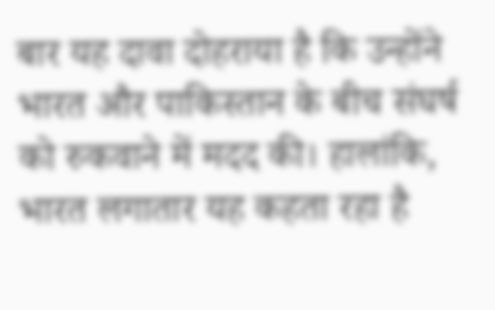बार यह दावा दोहराया है कि उन्होंने भारत और पाकिस्तान के बीच संघर्ष को रुकवाने में मदद की। हालांकि, भारत लगातार यह कहता रहा है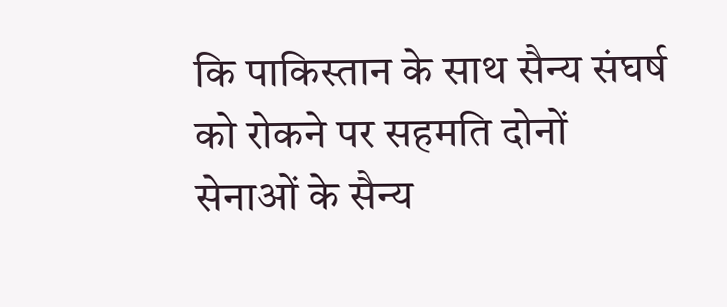कि पाकिस्तान के साथ सैन्य संघर्ष को रोकने पर सहमति दोनों सेनाओं के सैन्य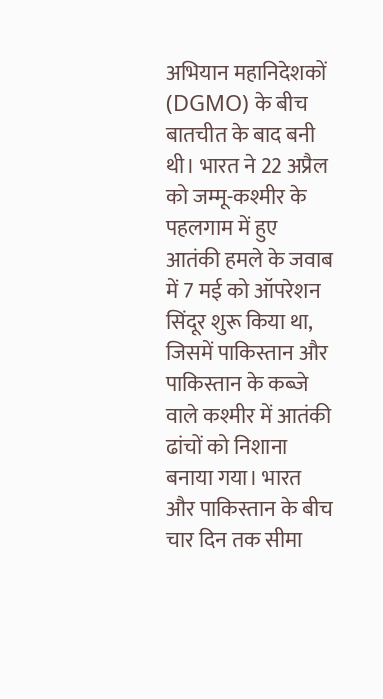अभियान महानिदेशकों (DGMO) के बीच बातचीत के बाद बनी थी। भारत ने 22 अप्रैल को जम्मू-कश्मीर के पहलगाम में हुए आतंकी हमले के जवाब में 7 मई को ऑपरेशन सिंदूर शुरू किया था, जिसमें पाकिस्तान और पाकिस्तान के कब्जे वाले कश्मीर में आतंकी ढांचों को निशाना बनाया गया। भारत और पाकिस्तान के बीच चार दिन तक सीमा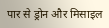पार से ड्रोन और मिसाइल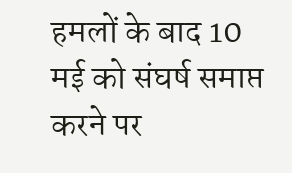हमलों के बाद 10 मई को संघर्ष समाप्त करने पर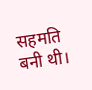सहमति बनी थी।